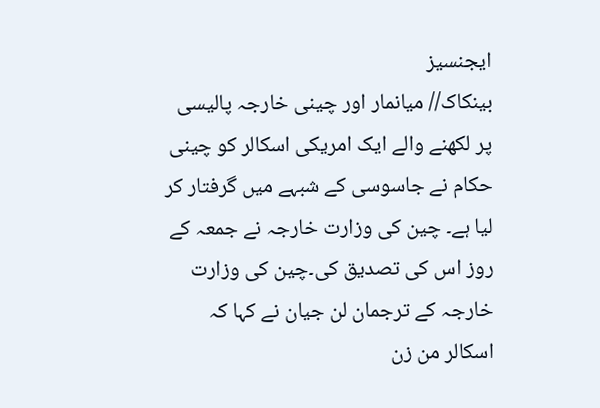ایجنسیز
بینکاک// میانمار اور چینی خارجہ پالیسی پر لکھنے والے ایک امریکی اسکالر کو چینی حکام نے جاسوسی کے شبہے میں گرفتار کر لیا ہے۔ چین کی وزارت خارجہ نے جمعہ کے روز اس کی تصدیق کی۔چین کی وزارت خارجہ کے ترجمان لن جیان نے کہا کہ اسکالر من زن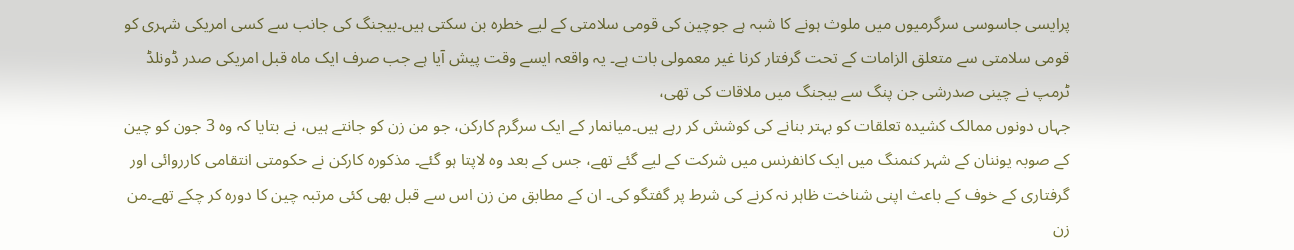پرایسی جاسوسی سرگرمیوں میں ملوث ہونے کا شبہ ہے جوچین کی قومی سلامتی کے لیے خطرہ بن سکتی ہیں۔بیجنگ کی جانب سے کسی امریکی شہری کو قومی سلامتی سے متعلق الزامات کے تحت گرفتار کرنا غیر معمولی بات ہے۔ یہ واقعہ ایسے وقت پیش آیا ہے جب صرف ایک ماہ قبل امریکی صدر ڈونلڈ ٹرمپ نے چینی صدرشی جن پنگ سے بیجنگ میں ملاقات کی تھی،
جہاں دونوں ممالک کشیدہ تعلقات کو بہتر بنانے کی کوشش کر رہے ہیں۔میانمار کے ایک سرگرم کارکن، جو من زن کو جانتے ہیں، نے بتایا کہ وہ 3 جون کو چین کے صوبہ یوننان کے شہر کنمنگ میں ایک کانفرنس میں شرکت کے لیے گئے تھے، جس کے بعد وہ لاپتا ہو گئے۔ مذکورہ کارکن نے حکومتی انتقامی کارروائی اور گرفتاری کے خوف کے باعث اپنی شناخت ظاہر نہ کرنے کی شرط پر گفتگو کی۔ ان کے مطابق من زن اس سے قبل بھی کئی مرتبہ چین کا دورہ کر چکے تھے۔من زن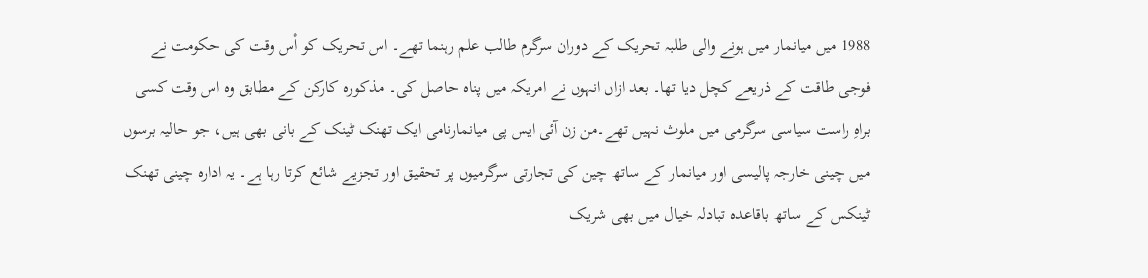1988 میں میانمار میں ہونے والی طلبہ تحریک کے دوران سرگرم طالب علم رہنما تھے۔ اس تحریک کو اْس وقت کی حکومت نے فوجی طاقت کے ذریعے کچل دیا تھا۔ بعد ازاں انہوں نے امریکہ میں پناہ حاصل کی۔ مذکورہ کارکن کے مطابق وہ اس وقت کسی براہِ راست سیاسی سرگرمی میں ملوث نہیں تھے۔من زن آئی ایس پی میانمارنامی ایک تھنک ٹینک کے بانی بھی ہیں، جو حالیہ برسوں میں چینی خارجہ پالیسی اور میانمار کے ساتھ چین کی تجارتی سرگرمیوں پر تحقیق اور تجزیے شائع کرتا رہا ہے۔ یہ ادارہ چینی تھنک ٹینکس کے ساتھ باقاعدہ تبادلہ خیال میں بھی شریک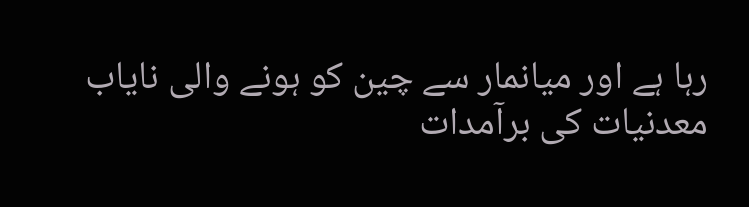رہا ہے اور میانمار سے چین کو ہونے والی نایاب معدنیات کی برآمدات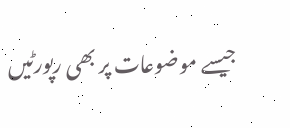جیسے موضوعات پر بھی رپورٹیں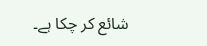شائع کر چکا ہے۔